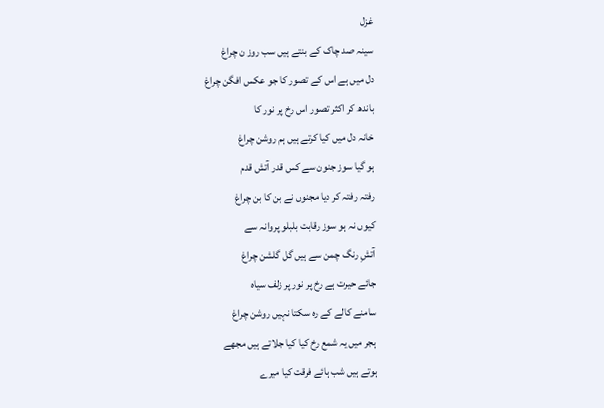غزل
سینہ صد چاک کے بنتے ہیں سب روز ن چراغ
دل میں ہے اس کے تصور کا جو عکس افگن چراغ
باندھ کر اکثر تصور اس رخ پر نور کا
خانہ دل میں کیا کرتے ہیں ہم روشن چراغ
ہو گیا سوز جنون سے کس قدر آتش قدم
رفتہ رفتہ کر دیا مجنوں نے بن کا بن چراغ
کیوں نہ ہو سوز رقابت بلبلو پروانہ سے
آتشِ رنگ چمن سے ہیں گل گلشن چراغ
جائے حیرت ہے رخ پر نور پر زلف سیاہ
سامنے کالے کے رہ سکتا نہیں روشن چراغ
ہجر میں یہ شمع رخ کیا کیا جلاتے ہیں مجھے
ہوتے ہیں شب ہائے فرقت کیا میرے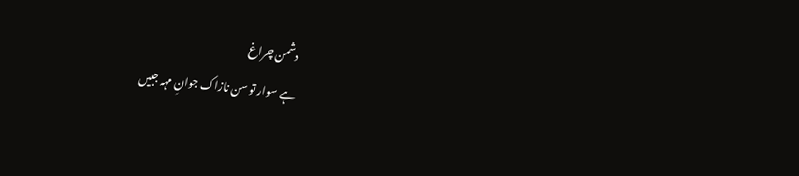دشمن چراغ
ہے سوار تو سن نازاک جوانِ مہہ جبیں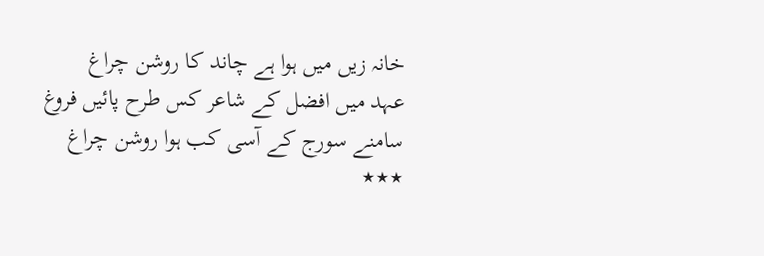خانہ زیں میں ہوا ہے چاند کا روشن چراغ
عہد میں افضل کے شاعر کس طرح پائیں فروغ
سامنے سورج کے آسی کب ہوا روشن چراغ
٭٭٭